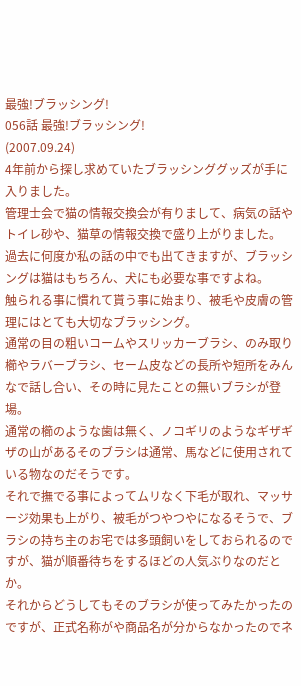最強!ブラッシング!
056話 最強!ブラッシング!
(2007.09.24)
4年前から探し求めていたブラッシンググッズが手に入りました。
管理士会で猫の情報交換会が有りまして、病気の話やトイレ砂や、猫草の情報交換で盛り上がりました。
過去に何度か私の話の中でも出てきますが、ブラッシングは猫はもちろん、犬にも必要な事ですよね。
触られる事に慣れて貰う事に始まり、被毛や皮膚の管理にはとても大切なブラッシング。
通常の目の粗いコームやスリッカーブラシ、のみ取り櫛やラバーブラシ、セーム皮などの長所や短所をみんなで話し合い、その時に見たことの無いブラシが登場。
通常の櫛のような歯は無く、ノコギリのようなギザギザの山があるそのブラシは通常、馬などに使用されている物なのだそうです。
それで撫でる事によってムリなく下毛が取れ、マッサージ効果も上がり、被毛がつやつやになるそうで、ブラシの持ち主のお宅では多頭飼いをしておられるのですが、猫が順番待ちをするほどの人気ぶりなのだとか。
それからどうしてもそのブラシが使ってみたかったのですが、正式名称がや商品名が分からなかったのでネ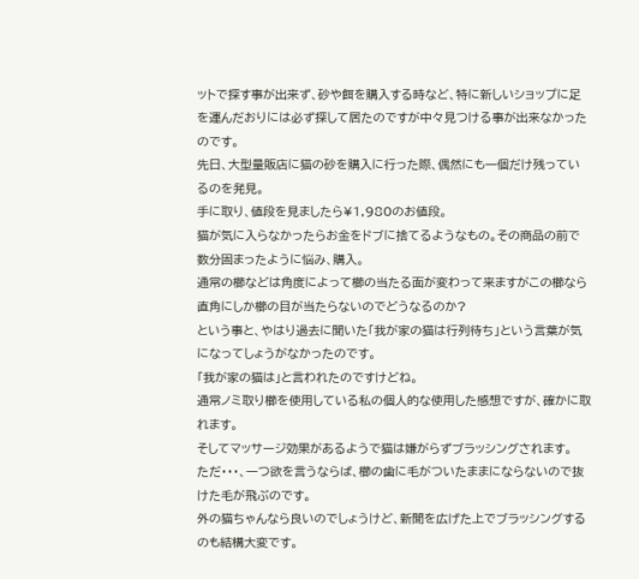ットで探す事が出来ず、砂や餌を購入する時など、特に新しいショップに足を運んだおりには必ず探して居たのですが中々見つける事が出来なかったのです。
先日、大型量販店に猫の砂を購入に行った際、偶然にも一個だけ残っているのを発見。
手に取り、値段を見ましたら¥1,980のお値段。
猫が気に入らなかったらお金をドブに捨てるようなもの。その商品の前で数分固まったように悩み、購入。
通常の櫛などは角度によって櫛の当たる面が変わって来ますがこの櫛なら直角にしか櫛の目が当たらないのでどうなるのか?
という事と、やはり過去に聞いた「我が家の猫は行列待ち」という言葉が気になってしょうがなかったのです。
「我が家の猫は」と言われたのですけどね。
通常ノミ取り櫛を使用している私の個人的な使用した感想ですが、確かに取れます。
そしてマッサージ効果があるようで猫は嫌がらずブラッシングされます。
ただ・・・、一つ欲を言うならば、櫛の歯に毛がついたままにならないので抜けた毛が飛ぶのです。
外の猫ちゃんなら良いのでしょうけど、新聞を広げた上でブラッシングするのも結構大変です。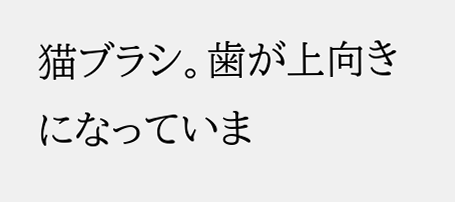猫ブラシ。歯が上向きになっていま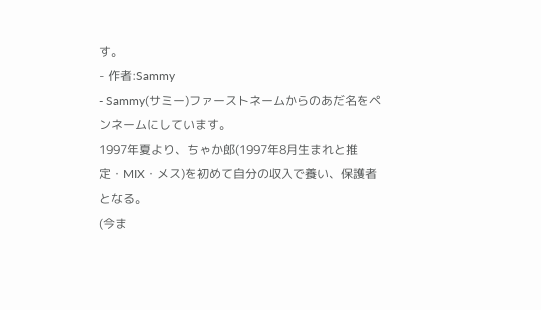す。
- 作者:Sammy
- Sammy(サミー)ファーストネームからのあだ名をペンネームにしています。
1997年夏より、ちゃか郎(1997年8月生まれと推定・MIX・メス)を初めて自分の収入で養い、保護者となる。
(今ま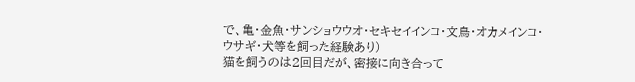で、亀・金魚・サンショウウオ・セキセイインコ・文鳥・オカメインコ・ウサギ・犬等を飼った経験あり)
猫を飼うのは2回目だが、密接に向き合って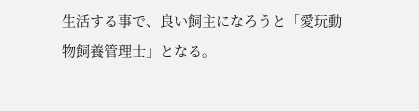生活する事で、良い飼主になろうと「愛玩動物飼養管理士」となる。